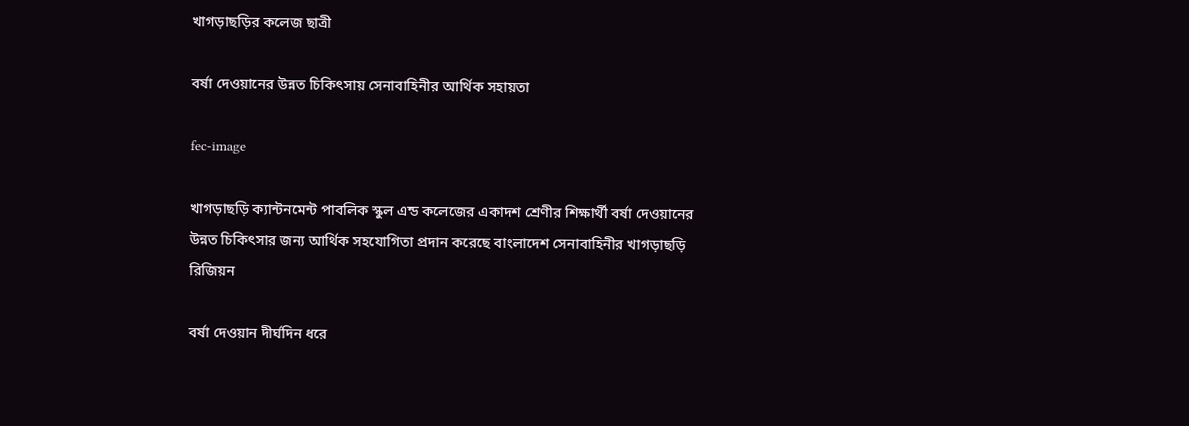খাগড়াছড়ির কলেজ ছাত্রী

বর্ষা দেওয়ানের উন্নত চিকিৎসায় সেনাবাহিনীর আর্থিক সহায়তা

fec-image

খাগড়াছড়ি ক্যান্টনমেন্ট পাবলিক স্কুল এন্ড কলেজের একাদশ শ্রেণীর শিক্ষার্থী বর্ষা দেওয়ানের উন্নত চিকিৎসার জন্য আর্থিক সহযোগিতা প্রদান করেছে বাংলাদেশ সেনাবাহিনীর খাগড়াছড়ি রিজিয়ন

বর্ষা দেওয়ান দীর্ঘদিন ধরে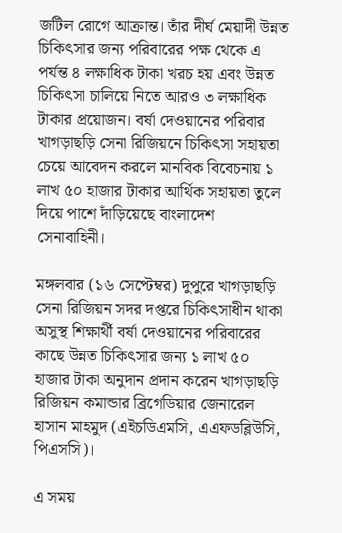জটিল রোগে আক্রান্ত। তাঁর দীর্ঘ মেয়াদী উন্নত চিকিৎসার জন্য পরিবারের পক্ষ থেকে এ পর্যন্ত ৪ লক্ষাধিক টাকা খরচ হয় এবং উন্নত চিকিৎসা চালিয়ে নিতে আরও ৩ লক্ষাধিক টাকার প্রয়োজন। বর্ষা দেওয়ানের পরিবার খাগড়াছড়ি সেনা রিজিয়নে চিকিৎসা সহায়তা চেয়ে আবেদন করলে মানবিক বিবেচনায় ১ লাখ ৫০ হাজার টাকার আর্থিক সহায়তা তুলে দিয়ে পাশে দাঁড়িয়েছে বাংলাদেশ সেনাবাহিনী।

মঙ্গলবার (১৬ সেপ্টেম্বর) দুপুরে খাগড়াছড়ি সেনা রিজিয়ন সদর দপ্তরে চিকিৎসাধীন থাকা অসুস্থ শিক্ষার্থী বর্ষা দেওয়ানের পরিবারের কাছে উন্নত চিকিৎসার জন্য ১ লাখ ৫০ হাজার টাকা অনুদান প্রদান করেন খাগড়াছড়ি রিজিয়ন কমান্ডার ব্রিগেডিয়ার জেনারেল হাসান মাহমুদ (এইচডিএমসি, এএফডব্লিউসি, পিএসসি)।

এ সময়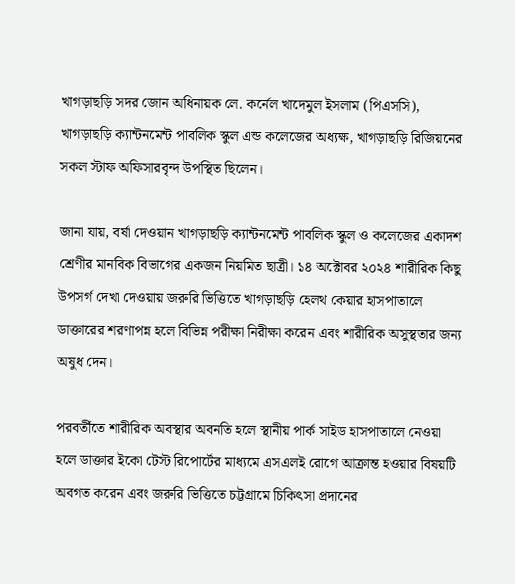খাগড়াছড়ি সদর জোন অধিনায়ক লে. কর্নেল খাদেমুল ইসলাম (পিএসসি), খাগড়াছড়ি ক্যান্টনমেন্ট পাবলিক স্কুল এন্ড কলেজের অধ্যক্ষ, খাগড়াছড়ি রিজিয়নের সকল স্টাফ অফিসারবৃন্দ উপস্থিত ছিলেন।

জানা যায়, বর্ষা দেওয়ান খাগড়াছড়ি ক্যান্টনমেন্ট পাবলিক স্কুল ও কলেজের একাদশ শ্রেণীর মানবিক বিভাগের একজন নিয়মিত ছাত্রী। ১৪ অক্টোবর ২০২৪ শারীরিক কিছু উপসর্গ দেখা দেওয়ায় জরুরি ভিত্তিতে খাগড়াছড়ি হেলথ কেয়ার হাসপাতালে ডাক্তারের শরণাপন্ন হলে বিভিন্ন পরীক্ষা নিরীক্ষা করেন এবং শারীরিক অসুস্থতার জন্য অষুধ দেন।

পরবর্তীতে শারীরিক অবস্থার অবনতি হলে স্থানীয় পার্ক সাইড হাসপাতালে নেওয়া হলে ডাক্তার ইকো টেস্ট রিপোর্টের মাধ্যমে এসএলই রোগে আক্রান্ত হওয়ার বিষয়টি অবগত করেন এবং জরুরি ভিত্তিতে চট্টগ্রামে চিকিৎসা প্রদানের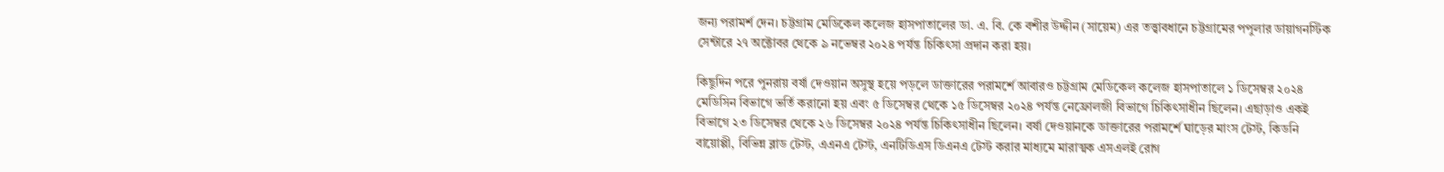জন্য পরামর্শ দেন। চট্টগ্রাম মেডিকেল কলেজ হাসপাতালের ডা. এ. বি. কে বশীর উদ্দীন (সায়েম) এর তত্ত্বাবধানে চট্টগ্রামের পপুলার ডায়াগনস্টিক সেন্টারে ২৭ অক্টোবর থেকে ৯ নভেম্বর ২০২৪ পর্যন্ত চিকিৎসা প্রদান করা হয়।

কিছুদিন পরে পুনরায় বর্ষা দেওয়ান অসুস্থ হয়ে পড়লে ডাক্তারের পরামর্শে আবারও চট্টগ্রাম মেডিকেল কলেজ হাসপাতালে ১ ডিসেম্বর ২০২৪ মেডিসিন বিভাগে ভর্তি করানো হয় এবং ৫ ডিসেম্বর থেকে ১৫ ডিসেম্বর ২০২৪ পর্যন্ত নেফ্রোলজী বিভাগে চিকিৎসাধীন ছিলেন। এছাড়াও একই বিভাগে ২৩ ডিসেম্বর থেকে ২৬ ডিসেম্বর ২০২৪ পর্যন্ত চিকিৎসাধীন ছিলেন। বর্ষা দেওয়ানকে ডাক্তারের পরামর্শে ঘাড়ের মাংস টেস্ট, কিডনি বায়োপ্পী, বিভিন্ন ব্লাড টেস্ট, এএনএ টেস্ট, এনটিডিএস ডিএনএ টেস্ট করার মাধ্যমে মারাত্মক এসএলই রোগ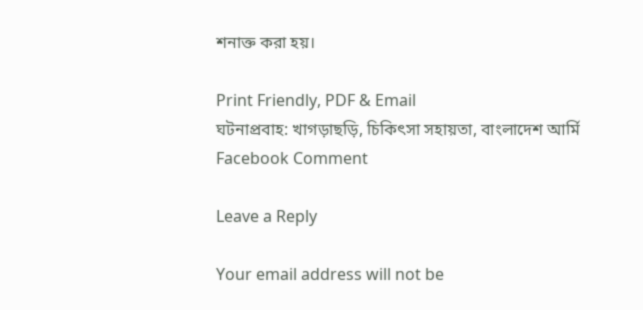শনাক্ত করা হয়।

Print Friendly, PDF & Email
ঘটনাপ্রবাহ: খাগড়াছড়ি, চিকিৎসা সহায়তা, বাংলাদেশ আর্মি
Facebook Comment

Leave a Reply

Your email address will not be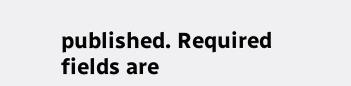published. Required fields are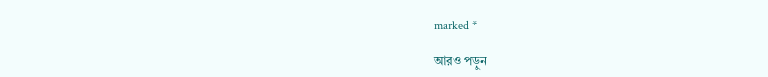marked *

আরও পড়ুন